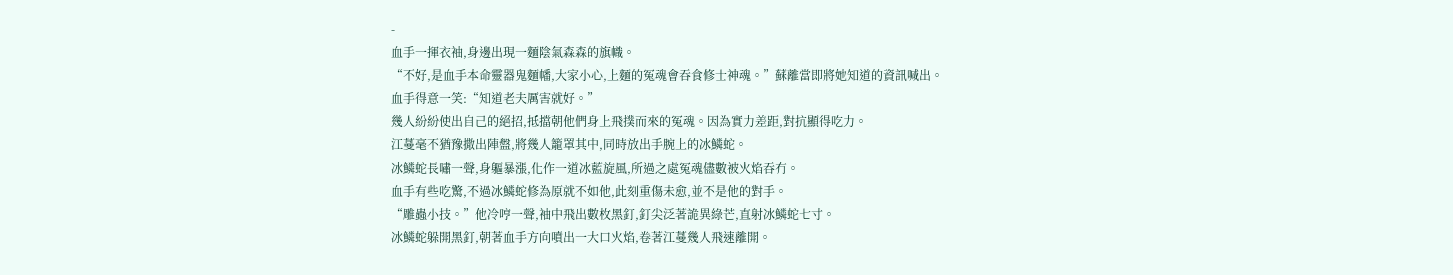-
血手一揮衣袖,身邊出現一麵陰氣森森的旗幟。
“不好,是血手本命靈器鬼麵幡,大家小心,上麵的冤魂會吞食修士神魂。”蘇離當即將她知道的資訊喊出。
血手得意一笑:“知道老夫厲害就好。”
幾人紛紛使出自己的絕招,抵擋朝他們身上飛撲而來的冤魂。因為實力差距,對抗顯得吃力。
江蔓毫不猶豫撒出陣盤,將幾人籠罩其中,同時放出手腕上的冰鱗蛇。
冰鱗蛇長嘯一聲,身軀暴漲,化作一道冰藍旋風,所過之處冤魂儘數被火焰吞冇。
血手有些吃驚,不過冰鱗蛇修為原就不如他,此刻重傷未愈,並不是他的對手。
“雕蟲小技。”他冷哼一聲,袖中飛出數枚黑釘,釘尖泛著詭異綠芒,直射冰鱗蛇七寸。
冰鱗蛇躲開黑釘,朝著血手方向噴出一大口火焰,卷著江蔓幾人飛速離開。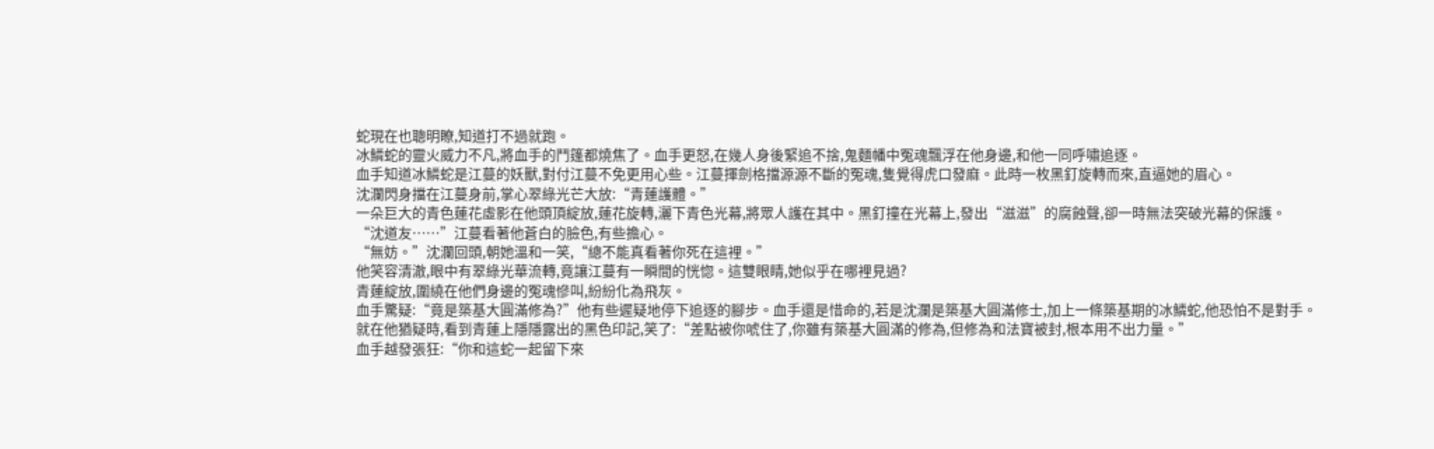蛇現在也聰明瞭,知道打不過就跑。
冰鱗蛇的靈火威力不凡,將血手的鬥篷都燒焦了。血手更怒,在幾人身後緊追不捨,鬼麵幡中冤魂飄浮在他身邊,和他一同呼嘯追逐。
血手知道冰鱗蛇是江蔓的妖獸,對付江蔓不免更用心些。江蔓揮劍格擋源源不斷的冤魂,隻覺得虎口發麻。此時一枚黑釘旋轉而來,直逼她的眉心。
沈瀾閃身擋在江蔓身前,掌心翠綠光芒大放:“青蓮護體。”
一朵巨大的青色蓮花虛影在他頭頂綻放,蓮花旋轉,灑下青色光幕,將眾人護在其中。黑釘撞在光幕上,發出“滋滋”的腐蝕聲,卻一時無法突破光幕的保護。
“沈道友……”江蔓看著他蒼白的臉色,有些擔心。
“無妨。”沈瀾回頭,朝她溫和一笑,“總不能真看著你死在這裡。”
他笑容清澈,眼中有翠綠光華流轉,竟讓江蔓有一瞬間的恍惚。這雙眼睛,她似乎在哪裡見過?
青蓮綻放,圍繞在他們身邊的冤魂慘叫,紛紛化為飛灰。
血手驚疑:“竟是築基大圓滿修為?”他有些遲疑地停下追逐的腳步。血手還是惜命的,若是沈瀾是築基大圓滿修士,加上一條築基期的冰鱗蛇,他恐怕不是對手。
就在他猶疑時,看到青蓮上隱隱露出的黑色印記,笑了:“差點被你唬住了,你雖有築基大圓滿的修為,但修為和法寶被封,根本用不出力量。”
血手越發張狂:“你和這蛇一起留下來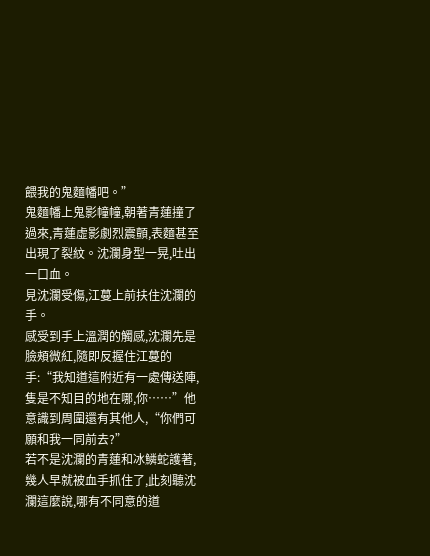餵我的鬼麵幡吧。”
鬼麵幡上鬼影幢幢,朝著青蓮撞了過來,青蓮虛影劇烈震顫,表麵甚至出現了裂紋。沈瀾身型一晃,吐出一口血。
見沈瀾受傷,江蔓上前扶住沈瀾的手。
感受到手上溫潤的觸感,沈瀾先是臉頰微紅,隨即反握住江蔓的手:“我知道這附近有一處傳送陣,隻是不知目的地在哪,你……”他意識到周圍還有其他人,“你們可願和我一同前去?”
若不是沈瀾的青蓮和冰鱗蛇護著,幾人早就被血手抓住了,此刻聽沈瀾這麼說,哪有不同意的道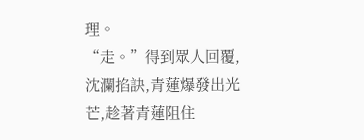理。
“走。”得到眾人回覆,沈瀾掐訣,青蓮爆發出光芒,趁著青蓮阻住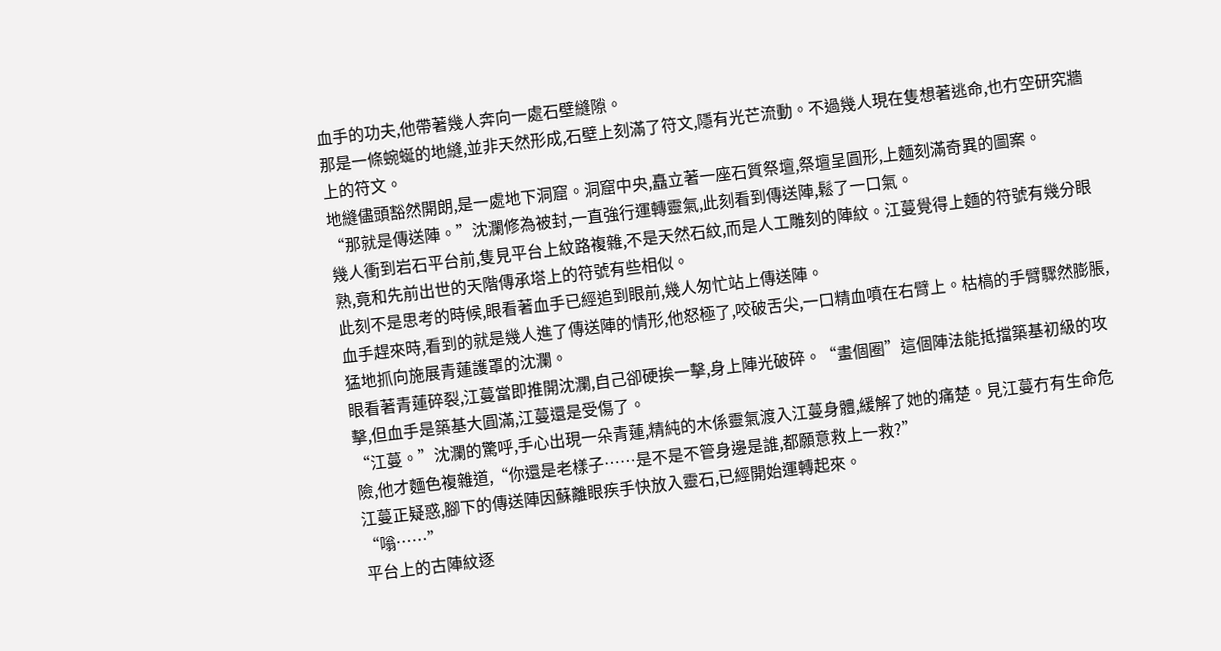血手的功夫,他帶著幾人奔向一處石壁縫隙。
那是一條蜿蜒的地縫,並非天然形成,石壁上刻滿了符文,隱有光芒流動。不過幾人現在隻想著逃命,也冇空研究牆上的符文。
地縫儘頭豁然開朗,是一處地下洞窟。洞窟中央,矗立著一座石質祭壇,祭壇呈圓形,上麵刻滿奇異的圖案。
“那就是傳送陣。”沈瀾修為被封,一直強行運轉靈氣,此刻看到傳送陣,鬆了一口氣。
幾人衝到岩石平台前,隻見平台上紋路複雜,不是天然石紋,而是人工雕刻的陣紋。江蔓覺得上麵的符號有幾分眼熟,竟和先前出世的天階傳承塔上的符號有些相似。
此刻不是思考的時候,眼看著血手已經追到眼前,幾人匆忙站上傳送陣。
血手趕來時,看到的就是幾人進了傳送陣的情形,他怒極了,咬破舌尖,一口精血噴在右臂上。枯槁的手臂驟然膨脹,猛地抓向施展青蓮護罩的沈瀾。
眼看著青蓮碎裂,江蔓當即推開沈瀾,自己卻硬挨一擊,身上陣光破碎。“畫個圈”這個陣法能抵擋築基初級的攻擊,但血手是築基大圓滿,江蔓還是受傷了。
“江蔓。”沈瀾的驚呼,手心出現一朵青蓮,精純的木係靈氣渡入江蔓身體,緩解了她的痛楚。見江蔓冇有生命危險,他才麵色複雜道,“你還是老樣子……是不是不管身邊是誰,都願意救上一救?”
江蔓正疑惑,腳下的傳送陣因蘇離眼疾手快放入靈石,已經開始運轉起來。
“嗡……”
平台上的古陣紋逐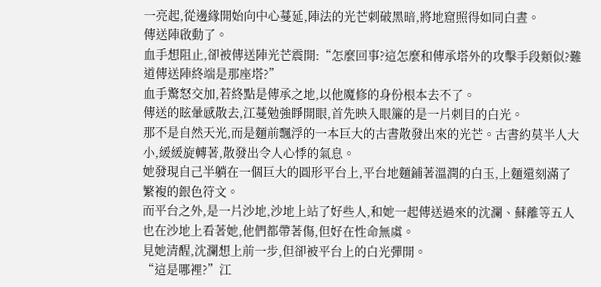一亮起,從邊緣開始向中心蔓延,陣法的光芒刺破黑暗,將地窟照得如同白晝。
傳送陣啟動了。
血手想阻止,卻被傳送陣光芒震開:“怎麼回事?這怎麼和傳承塔外的攻擊手段類似?難道傳送陣終端是那座塔?”
血手驚怒交加,若終點是傳承之地,以他魔修的身份根本去不了。
傳送的眩暈感散去,江蔓勉強睜開眼,首先映入眼簾的是一片刺目的白光。
那不是自然天光,而是麵前飄浮的一本巨大的古書散發出來的光芒。古書約莫半人大小,緩緩旋轉著,散發出令人心悸的氣息。
她發現自己半躺在一個巨大的圓形平台上,平台地麵鋪著溫潤的白玉,上麵還刻滿了繁複的銀色符文。
而平台之外,是一片沙地,沙地上站了好些人,和她一起傳送過來的沈瀾、蘇離等五人也在沙地上看著她,他們都帶著傷,但好在性命無虞。
見她清醒,沈瀾想上前一步,但卻被平台上的白光彈開。
“這是哪裡?”江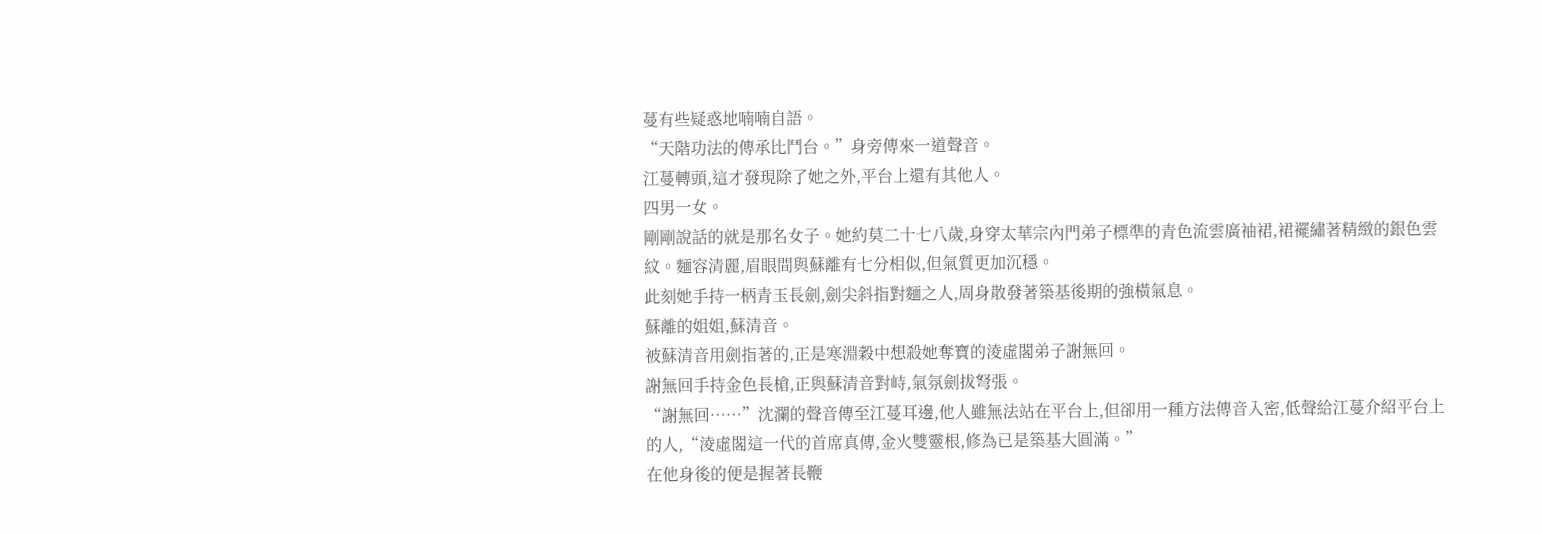蔓有些疑惑地喃喃自語。
“天階功法的傳承比鬥台。”身旁傳來一道聲音。
江蔓轉頭,這才發現除了她之外,平台上還有其他人。
四男一女。
剛剛說話的就是那名女子。她約莫二十七八歲,身穿太華宗內門弟子標準的青色流雲廣袖裙,裙襬繡著精緻的銀色雲紋。麵容清麗,眉眼間與蘇離有七分相似,但氣質更加沉穩。
此刻她手持一柄青玉長劍,劍尖斜指對麵之人,周身散發著築基後期的強橫氣息。
蘇離的姐姐,蘇清音。
被蘇清音用劍指著的,正是寒淵穀中想殺她奪寶的淩虛閣弟子謝無回。
謝無回手持金色長槍,正與蘇清音對峙,氣氛劍拔弩張。
“謝無回……”沈瀾的聲音傳至江蔓耳邊,他人雖無法站在平台上,但卻用一種方法傳音入密,低聲給江蔓介紹平台上的人,“淩虛閣這一代的首席真傳,金火雙靈根,修為已是築基大圓滿。”
在他身後的便是握著長鞭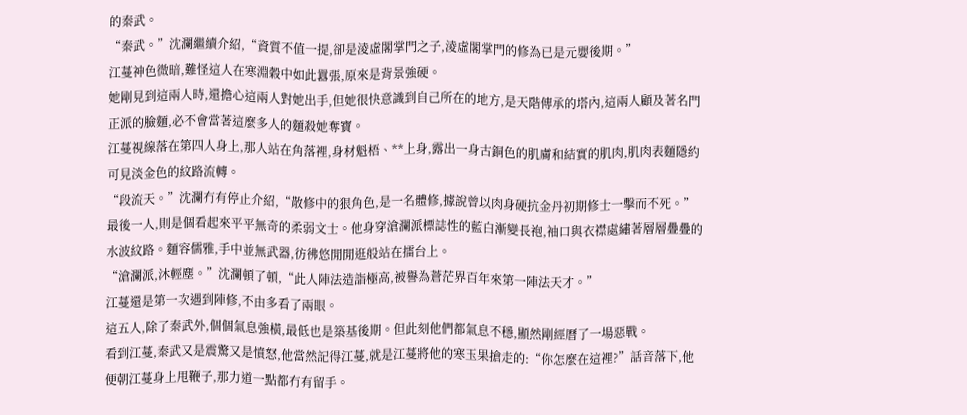的秦武。
“秦武。”沈瀾繼續介紹,“資質不值一提,卻是淩虛閣掌門之子,淩虛閣掌門的修為已是元嬰後期。”
江蔓神色微暗,難怪這人在寒淵穀中如此囂張,原來是背景強硬。
她剛見到這兩人時,還擔心這兩人對她出手,但她很快意識到自己所在的地方,是天階傳承的塔內,這兩人顧及著名門正派的臉麵,必不會當著這麼多人的麵殺她奪寶。
江蔓視線落在第四人身上,那人站在角落裡,身材魁梧、**上身,露出一身古銅色的肌膚和結實的肌肉,肌肉表麵隱約可見淡金色的紋路流轉。
“段流天。”沈瀾冇有停止介紹,“散修中的狠角色,是一名體修,據說曾以肉身硬抗金丹初期修士一擊而不死。”
最後一人,則是個看起來平平無奇的柔弱文士。他身穿滄瀾派標誌性的藍白漸變長袍,袖口與衣襟處繡著層層疊疊的水波紋路。麵容儒雅,手中並無武器,彷彿悠閒閒逛般站在擂台上。
“滄瀾派,沐輕塵。”沈瀾頓了頓,“此人陣法造詣極高,被譽為蒼茫界百年來第一陣法天才。”
江蔓還是第一次遇到陣修,不由多看了兩眼。
這五人,除了秦武外,個個氣息強橫,最低也是築基後期。但此刻他們都氣息不穩,顯然剛經曆了一場惡戰。
看到江蔓,秦武又是震驚又是憤怒,他當然記得江蔓,就是江蔓將他的寒玉果搶走的:“你怎麼在這裡?”話音落下,他便朝江蔓身上甩鞭子,那力道一點都冇有留手。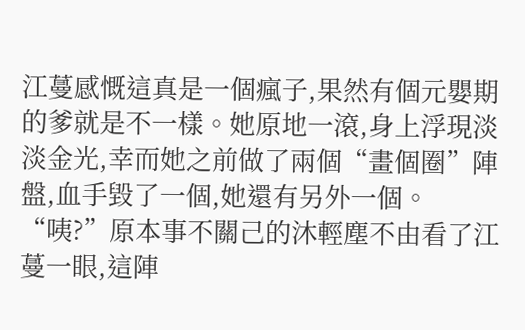江蔓感慨這真是一個瘋子,果然有個元嬰期的爹就是不一樣。她原地一滾,身上浮現淡淡金光,幸而她之前做了兩個“畫個圈”陣盤,血手毀了一個,她還有另外一個。
“咦?”原本事不關己的沐輕塵不由看了江蔓一眼,這陣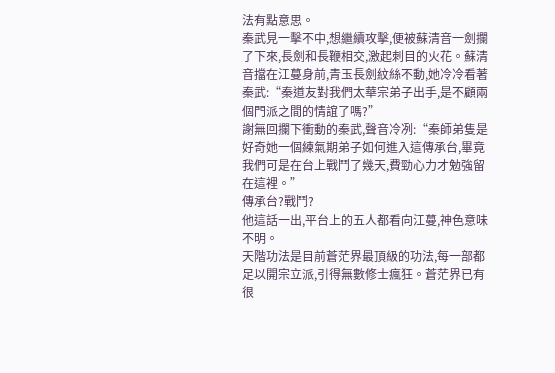法有點意思。
秦武見一擊不中,想繼續攻擊,便被蘇清音一劍攔了下來,長劍和長鞭相交,激起刺目的火花。蘇清音擋在江蔓身前,青玉長劍紋絲不動,她冷冷看著秦武:“秦道友對我們太華宗弟子出手,是不顧兩個門派之間的情誼了嗎?”
謝無回攔下衝動的秦武,聲音冷冽:“秦師弟隻是好奇她一個練氣期弟子如何進入這傳承台,畢竟我們可是在台上戰鬥了幾天,費勁心力才勉強留在這裡。”
傳承台?戰鬥?
他這話一出,平台上的五人都看向江蔓,神色意味不明。
天階功法是目前蒼茫界最頂級的功法,每一部都足以開宗立派,引得無數修士瘋狂。蒼茫界已有很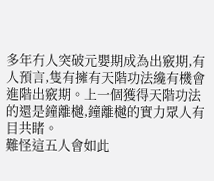多年冇人突破元嬰期成為出竅期,有人預言,隻有擁有天階功法纔有機會進階出竅期。上一個獲得天階功法的還是鐘離樾,鐘離樾的實力眾人有目共睹。
難怪這五人會如此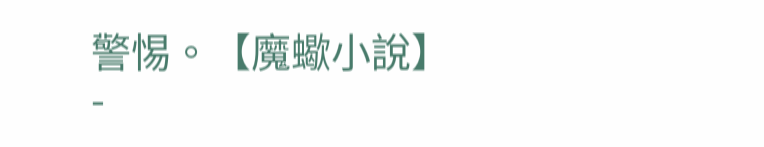警惕。【魔蠍小說】
-